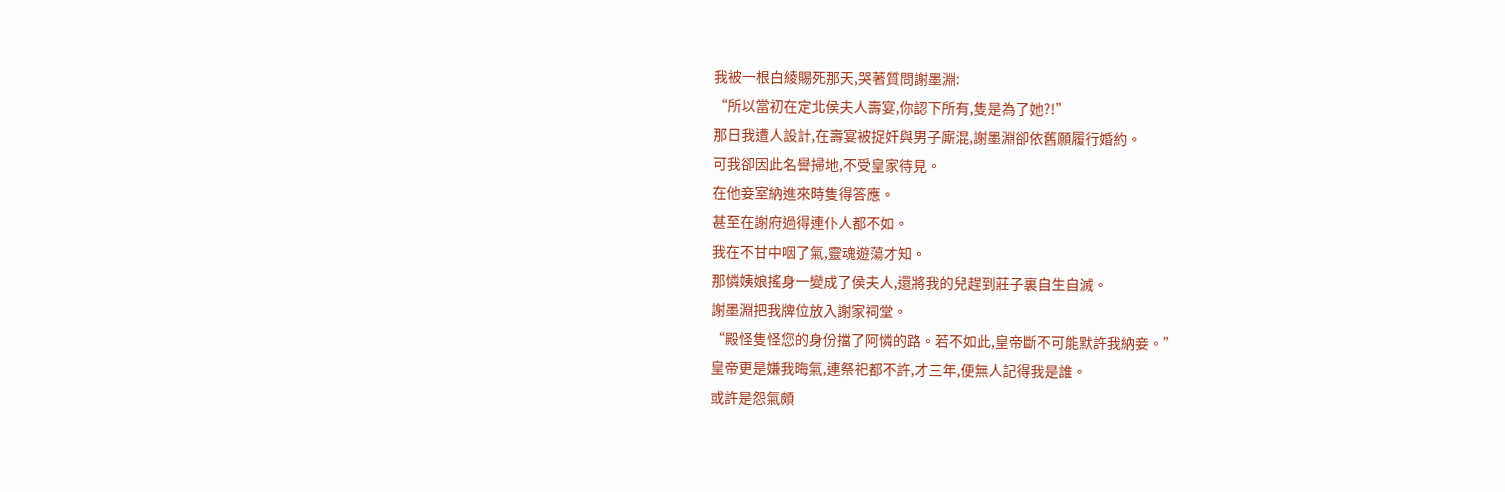我被一根白綾賜死那天,哭著質問謝墨淵:
“所以當初在定北侯夫人壽宴,你認下所有,隻是為了她?!”
那日我遭人設計,在壽宴被捉奸與男子廝混,謝墨淵卻依舊願履行婚約。
可我卻因此名譽掃地,不受皇家待見。
在他妾室納進來時隻得答應。
甚至在謝府過得連仆人都不如。
我在不甘中咽了氣,靈魂遊蕩才知。
那憐姨娘搖身一變成了侯夫人,還將我的兒趕到莊子裏自生自滅。
謝墨淵把我牌位放入謝家祠堂。
“殿怪隻怪您的身份擋了阿憐的路。若不如此,皇帝斷不可能默許我納妾。”
皇帝更是嫌我晦氣,連祭祀都不許,才三年,便無人記得我是誰。
或許是怨氣頗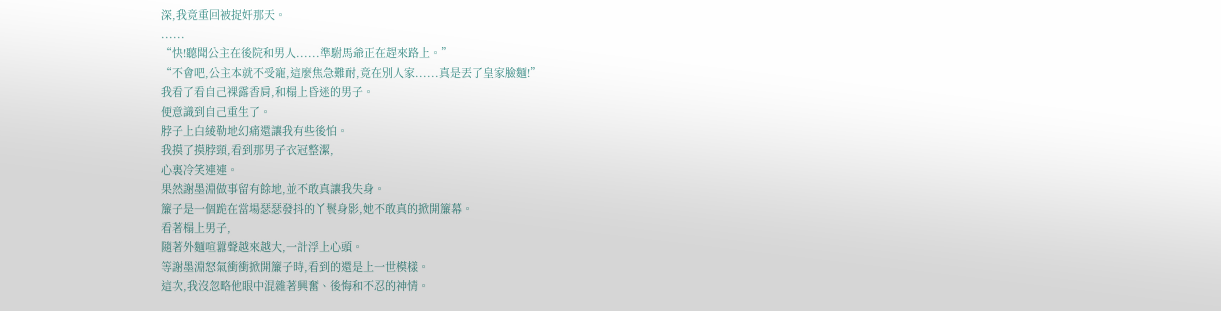深,我竟重回被捉奸那天。
......
“快!聽聞公主在後院和男人......準駙馬爺正在趕來路上。”
“不會吧,公主本就不受寵,這麼焦急難耐,竟在別人家......真是丟了皇家臉麵!”
我看了看自己裸露香肩,和榻上昏迷的男子。
便意識到自己重生了。
脖子上白綾勒地幻痛還讓我有些後怕。
我摸了摸脖頸,看到那男子衣冠整潔,
心裏冷笑連連。
果然謝墨淵做事留有餘地,並不敢真讓我失身。
簾子是一個跪在當場瑟瑟發抖的丫鬟身影,她不敢真的掀開簾幕。
看著榻上男子,
隨著外麵喧囂聲越來越大,一計浮上心頭。
等謝墨淵怒氣衝衝掀開簾子時,看到的還是上一世模樣。
這次,我沒忽略他眼中混雜著興奮、後悔和不忍的神情。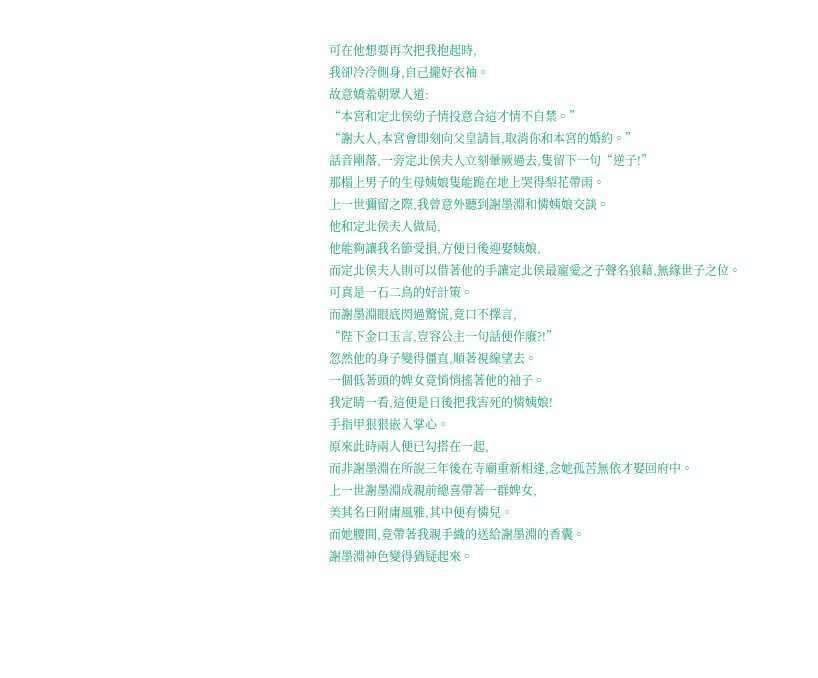可在他想要再次把我抱起時,
我卻冷冷側身,自己攏好衣袖。
故意嬌羞朝眾人道:
“本宮和定北侯幼子情投意合這才情不自禁。”
“謝大人,本宮會即刻向父皇請旨,取消你和本宮的婚約。”
話音剛落,一旁定北侯夫人立刻暈厥過去,隻留下一句“逆子!”
那榻上男子的生母姨娘隻能跪在地上哭得梨花帶雨。
上一世彌留之際,我曾意外聽到謝墨淵和憐姨娘交談。
他和定北侯夫人做局,
他能夠讓我名節受損,方便日後迎娶姨娘,
而定北侯夫人則可以借著他的手讓定北侯最寵愛之子聲名狼藉,無緣世子之位。
可真是一石二鳥的好計策。
而謝墨淵眼底閃過驚慌,竟口不擇言,
“陛下金口玉言,豈容公主一句話便作廢?!”
忽然他的身子變得僵直,順著視線望去。
一個低著頭的婢女竟悄悄搖著他的袖子。
我定睛一看,這便是日後把我害死的憐姨娘!
手指甲狠狠嵌入掌心。
原來此時兩人便已勾搭在一起,
而非謝墨淵在所說三年後在寺廟重新相逢,念她孤苦無依才娶回府中。
上一世謝墨淵成親前總喜帶著一群婢女,
美其名曰附庸風雅,其中便有憐兒。
而她腰間,竟帶著我親手織的送給謝墨淵的香囊。
謝墨淵神色變得猶疑起來。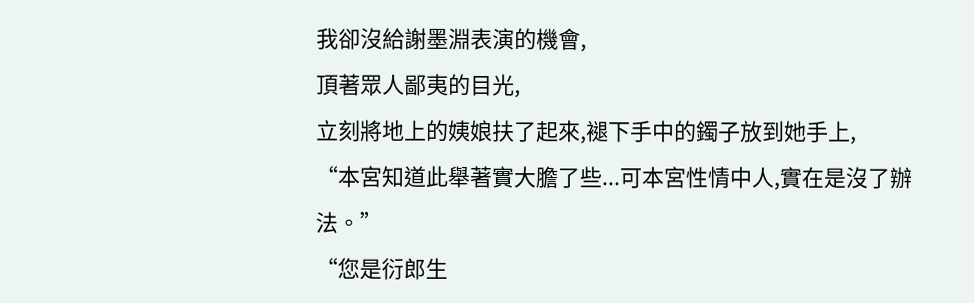我卻沒給謝墨淵表演的機會,
頂著眾人鄙夷的目光,
立刻將地上的姨娘扶了起來,褪下手中的鐲子放到她手上,
“本宮知道此舉著實大膽了些...可本宮性情中人,實在是沒了辦法。”
“您是衍郎生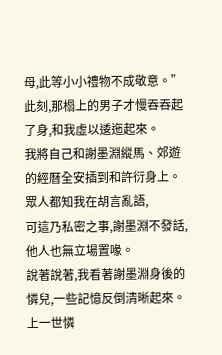母,此等小小禮物不成敬意。”
此刻,那榻上的男子才慢吞吞起了身,和我虛以逶迤起來。
我將自己和謝墨淵縱馬、郊遊的經曆全安插到和許衍身上。
眾人都知我在胡言亂語,
可這乃私密之事,謝墨淵不發話,他人也無立場置喙。
說著說著,我看著謝墨淵身後的憐兒,一些記憶反倒清晰起來。
上一世憐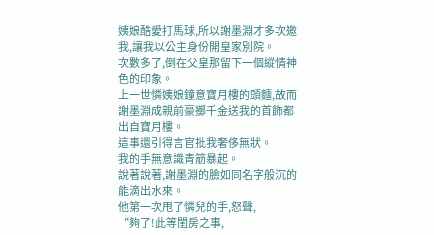姨娘酷愛打馬球,所以謝墨淵才多次邀我,讓我以公主身份開皇家別院。
次數多了,倒在父皇那留下一個縱情神色的印象。
上一世憐姨娘鐘意寶月樓的頭麵,故而謝墨淵成親前豪擲千金送我的首飾都出自寶月樓。
這事還引得言官批我奢侈無狀。
我的手無意識青筋暴起。
說著說著,謝墨淵的臉如同名字般沉的能滴出水來。
他第一次甩了憐兒的手,怒聲,
“夠了!此等閨房之事,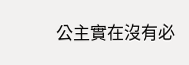公主實在沒有必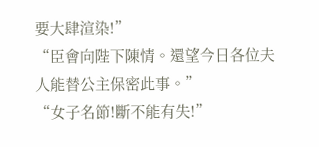要大肆渲染!”
“臣會向陛下陳情。還望今日各位夫人能替公主保密此事。”
“女子名節!斷不能有失!”